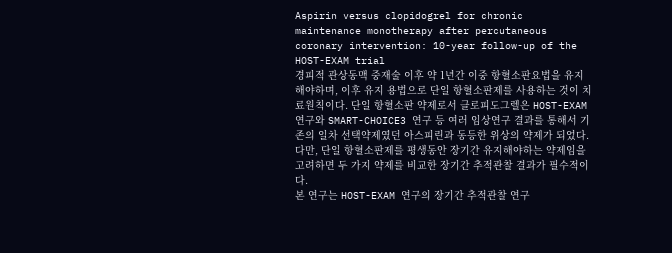Aspirin versus clopidogrel for chronic maintenance monotherapy after percutaneous coronary intervention: 10-year follow-up of the HOST-EXAM trial
경피적 관상동맥 중재술 이후 약 1년간 이중 항혈소판요법을 유지해야하며, 이후 유지 용법으로 단일 항혈소판제를 사용하는 것이 치료원칙이다. 단일 항혈소판 약제로서 클로피도그렐은 HOST-EXAM 연구와 SMART-CHOICE3 연구 등 여러 임상연구 결과를 통해서 기존의 일차 선택약제였던 아스피린과 동등한 위상의 약제가 되었다. 다만, 단일 항혈소판제를 평생동안 장기간 유지해야하는 약제임을 고려하면 두 가지 약제를 비교한 장기간 추적관찰 결과가 필수적이다.
본 연구는 HOST-EXAM 연구의 장기간 추적관찰 연구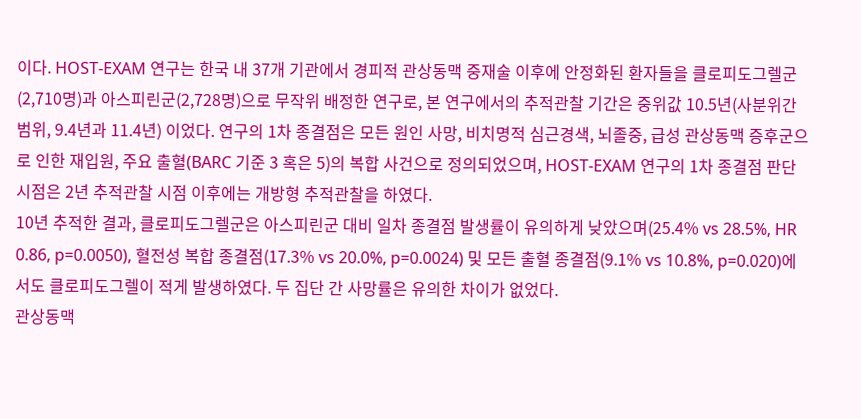이다. HOST-EXAM 연구는 한국 내 37개 기관에서 경피적 관상동맥 중재술 이후에 안정화된 환자들을 클로피도그렐군(2,710명)과 아스피린군(2,728명)으로 무작위 배정한 연구로, 본 연구에서의 추적관찰 기간은 중위값 10.5년(사분위간 범위, 9.4년과 11.4년) 이었다. 연구의 1차 종결점은 모든 원인 사망, 비치명적 심근경색, 뇌졸중, 급성 관상동맥 증후군으로 인한 재입원, 주요 출혈(BARC 기준 3 혹은 5)의 복합 사건으로 정의되었으며, HOST-EXAM 연구의 1차 종결점 판단 시점은 2년 추적관찰 시점 이후에는 개방형 추적관찰을 하였다.
10년 추적한 결과, 클로피도그렐군은 아스피린군 대비 일차 종결점 발생률이 유의하게 낮았으며(25.4% vs 28.5%, HR 0.86, p=0.0050), 혈전성 복합 종결점(17.3% vs 20.0%, p=0.0024) 및 모든 출혈 종결점(9.1% vs 10.8%, p=0.020)에서도 클로피도그렐이 적게 발생하였다. 두 집단 간 사망률은 유의한 차이가 없었다.
관상동맥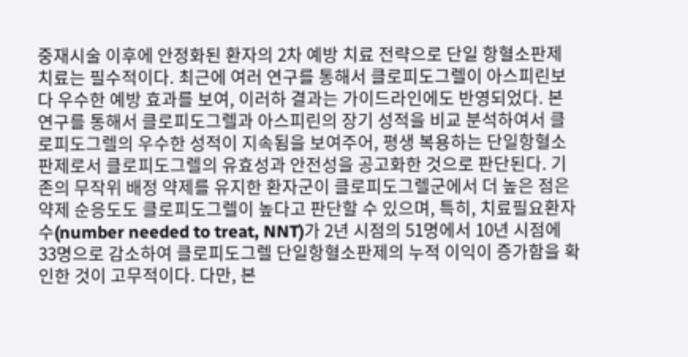중재시술 이후에 안정화된 환자의 2차 예방 치료 전략으로 단일 항혈소판제 치료는 필수적이다. 최근에 여러 연구를 통해서 클로피도그렐이 아스피린보다 우수한 예방 효과를 보여, 이러하 결과는 가이드라인에도 반영되었다. 본 연구를 통해서 클로피도그렐과 아스피린의 장기 성적을 비교 분석하여서 클로피도그렐의 우수한 성적이 지속됨을 보여주어, 평생 복용하는 단일항혈소판제로서 클로피도그렐의 유효성과 안전성을 공고화한 것으로 판단된다. 기존의 무작위 배정 약제를 유지한 환자군이 클로피도그렐군에서 더 높은 점은 약제 순응도도 클로피도그렐이 높다고 판단할 수 있으며, 특히, 치료필요환자수(number needed to treat, NNT)가 2년 시점의 51명에서 10년 시점에 33명으로 감소하여 클로피도그렐 단일항혈소판제의 누적 이익이 증가함을 확인한 것이 고무적이다. 다만, 본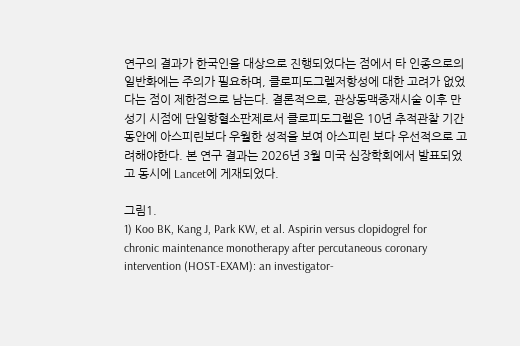연구의 결과가 한국인을 대상으로 진행되었다는 점에서 타 인종으로의 일반화에는 주의가 필요하며, 클로피도그렐저항성에 대한 고려가 없었다는 점이 제한점으로 남는다. 결론적으로, 관상동맥중재시술 이후 만성기 시점에 단일항혈소판제로서 클로피도그렐은 10년 추적관찰 기간 동안에 아스피린보다 우월한 성적을 보여 아스피린 보다 우선적으로 고려해야한다. 본 연구 결과는 2026년 3월 미국 심장학회에서 발표되었고 동시에 Lancet에 게재되었다.

그림1.
1) Koo BK, Kang J, Park KW, et al. Aspirin versus clopidogrel for chronic maintenance monotherapy after percutaneous coronary intervention (HOST-EXAM): an investigator-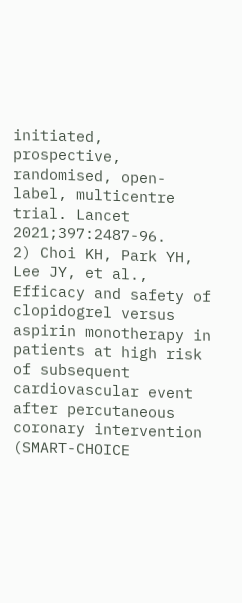initiated, prospective, randomised, open-label, multicentre trial. Lancet 2021;397:2487-96.
2) Choi KH, Park YH, Lee JY, et al., Efficacy and safety of clopidogrel versus aspirin monotherapy in patients at high risk of subsequent cardiovascular event after percutaneous coronary intervention (SMART-CHOICE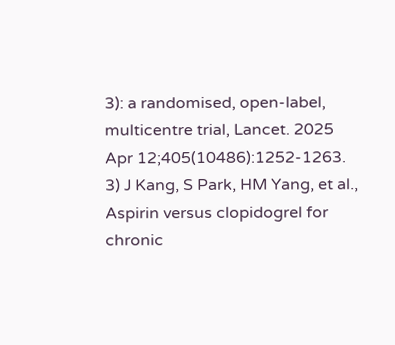3): a randomised, open-label, multicentre trial, Lancet. 2025 Apr 12;405(10486):1252-1263.
3) J Kang, S Park, HM Yang, et al., Aspirin versus clopidogrel for chronic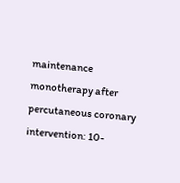maintenance monotherapy after percutaneous coronary intervention: 10-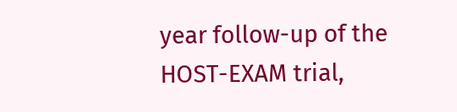year follow-up of the HOST-EXAM trial,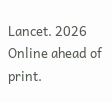Lancet. 2026 Online ahead of print.